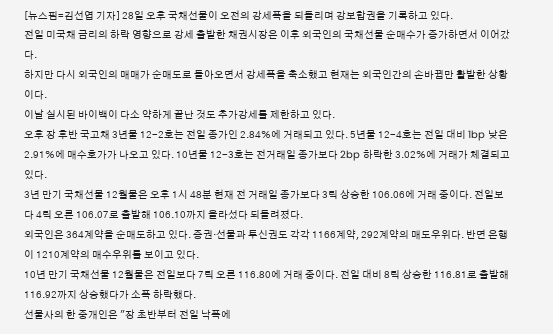[뉴스핌=김선엽 기자] 28일 오후 국채선물이 오전의 강세폭을 되돌리며 강보합권을 기록하고 있다.
전일 미국채 금리의 하락 영향으로 강세 출발한 채권시장은 이후 외국인의 국채선물 순매수가 증가하면서 이어갔다.
하지만 다시 외국인의 매매가 순매도로 돌아오면서 강세폭을 축소했고 현재는 외국인간의 손바뀜만 활발한 상황이다.
이날 실시된 바이백이 다소 약하게 끝난 것도 추가강세를 제한하고 있다.
오후 장 후반 국고채 3년물 12-2호는 전일 종가인 2.84%에 거래되고 있다. 5년물 12-4호는 전일 대비 1bp 낮은 2.91%에 매수호가가 나오고 있다. 10년물 12-3호는 전거래일 종가보다 2bp 하락한 3.02%에 거래가 체결되고 있다.
3년 만기 국채선물 12월물은 오후 1시 48분 현재 전 거래일 종가보다 3틱 상승한 106.06에 거래 중이다. 전일보다 4틱 오른 106.07로 출발해 106.10까지 올라섰다 되돌려졌다.
외국인은 364계약을 순매도하고 있다. 증권·선물과 투신권도 각각 1166계약, 292계약의 매도우위다. 반면 은행이 1210계약의 매수우위를 보이고 있다.
10년 만기 국채선물 12월물은 전일보다 7틱 오른 116.80에 거래 중이다. 전일 대비 8틱 상승한 116.81로 출발해 116.92까지 상승했다가 소폭 하락했다.
선물사의 한 중개인은 "장 초반부터 전일 낙폭에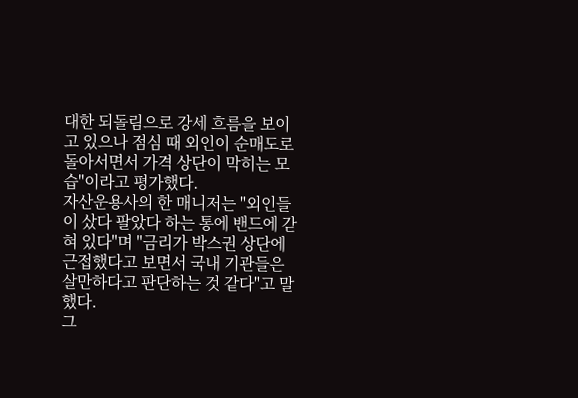대한 되돌림으로 강세 흐름을 보이고 있으나 점심 때 외인이 순매도로 돌아서면서 가격 상단이 막히는 모습"이라고 평가했다.
자산운용사의 한 매니저는 "외인들이 샀다 팔았다 하는 통에 밴드에 갇혀 있다"며 "금리가 박스권 상단에 근접했다고 보면서 국내 기관들은 살만하다고 판단하는 것 같다"고 말했다.
그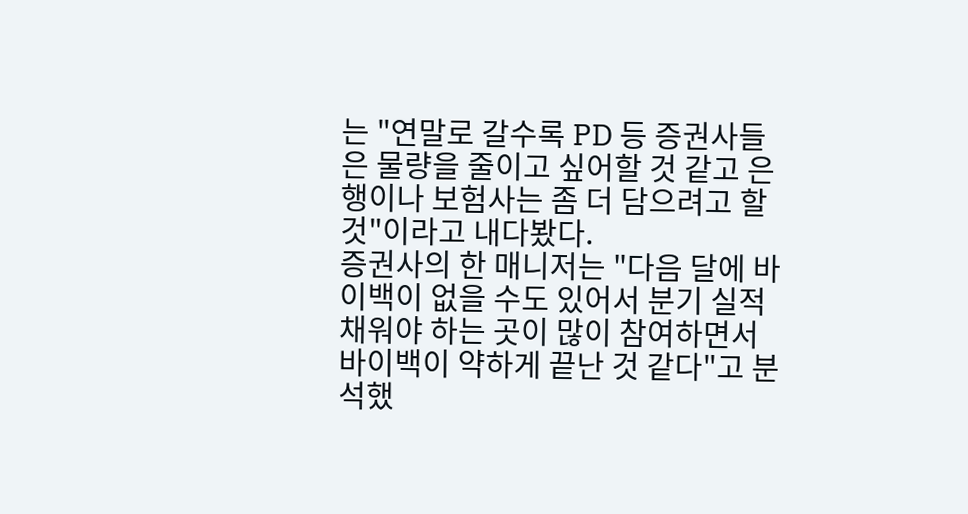는 "연말로 갈수록 PD 등 증권사들은 물량을 줄이고 싶어할 것 같고 은행이나 보험사는 좀 더 담으려고 할 것"이라고 내다봤다.
증권사의 한 매니저는 "다음 달에 바이백이 없을 수도 있어서 분기 실적 채워야 하는 곳이 많이 참여하면서 바이백이 약하게 끝난 것 같다"고 분석했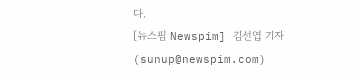다.
[뉴스핌 Newspim] 김선엽 기자 (sunup@newspim.com)